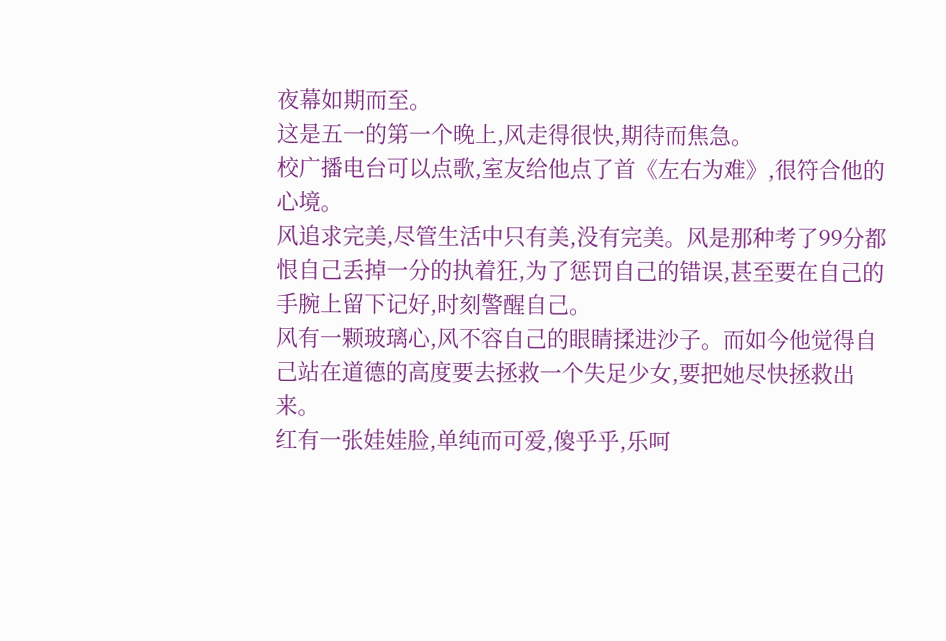夜幕如期而至。
这是五一的第一个晚上,风走得很快,期待而焦急。
校广播电台可以点歌,室友给他点了首《左右为难》,很符合他的心境。
风追求完美,尽管生活中只有美,没有完美。风是那种考了99分都恨自己丢掉一分的执着狂,为了惩罚自己的错误,甚至要在自己的手腕上留下记好,时刻警醒自己。
风有一颗玻璃心,风不容自己的眼睛揉进沙子。而如今他觉得自己站在道德的高度要去拯救一个失足少女,要把她尽快拯救出来。
红有一张娃娃脸,单纯而可爱,傻乎乎,乐呵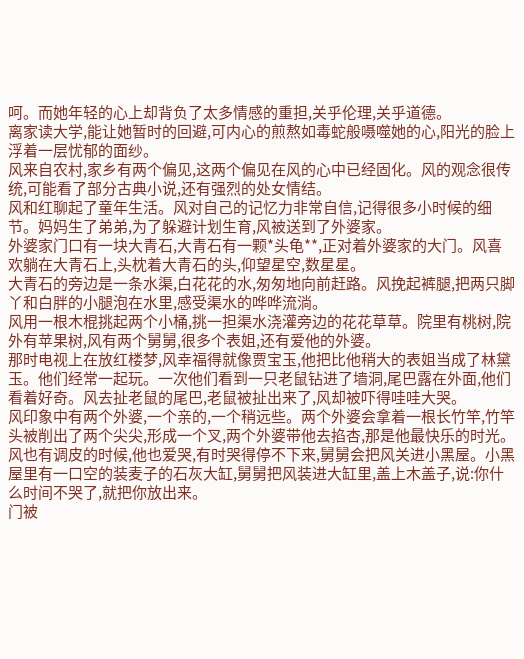呵。而她年轻的心上却背负了太多情感的重担,关乎伦理,关乎道德。
离家读大学,能让她暂时的回避,可内心的煎熬如毒蛇般嗫噬她的心,阳光的脸上浮着一层忧郁的面纱。
风来自农村,家乡有两个偏见,这两个偏见在风的心中已经固化。风的观念很传统,可能看了部分古典小说,还有强烈的处女情结。
风和红聊起了童年生活。风对自己的记忆力非常自信,记得很多小时候的细节。妈妈生了弟弟,为了躲避计划生育,风被送到了外婆家。
外婆家门口有一块大青石,大青石有一颗*头龟**,正对着外婆家的大门。风喜欢躺在大青石上,头枕着大青石的头,仰望星空,数星星。
大青石的旁边是一条水渠,白花花的水,匆匆地向前赶路。风挽起裤腿,把两只脚丫和白胖的小腿泡在水里,感受渠水的哗哗流淌。
风用一根木棍挑起两个小桶,挑一担渠水浇灌旁边的花花草草。院里有桃树,院外有苹果树,风有两个舅舅,很多个表姐,还有爱他的外婆。
那时电视上在放红楼梦,风幸福得就像贾宝玉,他把比他稍大的表姐当成了林黛玉。他们经常一起玩。一次他们看到一只老鼠钻进了墙洞,尾巴露在外面,他们看着好奇。风去扯老鼠的尾巴,老鼠被扯出来了,风却被吓得哇哇大哭。
风印象中有两个外婆,一个亲的,一个稍远些。两个外婆会拿着一根长竹竿,竹竿头被削出了两个尖尖,形成一个叉,两个外婆带他去掐杏,那是他最快乐的时光。
风也有调皮的时候,他也爱哭,有时哭得停不下来,舅舅会把风关进小黑屋。小黑屋里有一口空的装麦子的石灰大缸,舅舅把风装进大缸里,盖上木盖子,说:你什么时间不哭了,就把你放出来。
门被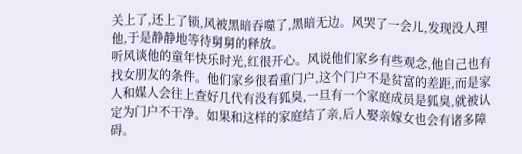关上了,还上了锁,风被黑暗吞噬了,黑暗无边。风哭了一会儿,发现没人理他,于是静静地等待舅舅的释放。
听风谈他的童年快乐时光,红很开心。风说他们家乡有些观念,他自己也有找女朋友的条件。他们家乡很看重门户,这个门户不是贫富的差距,而是家人和媒人会往上查好几代有没有狐臭,一旦有一个家庭成员是狐臭,就被认定为门户不干净。如果和这样的家庭结了亲,后人娶亲嫁女也会有诸多障碍。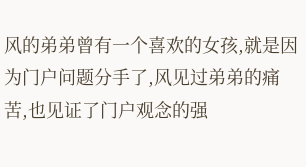风的弟弟曾有一个喜欢的女孩,就是因为门户问题分手了,风见过弟弟的痛苦,也见证了门户观念的强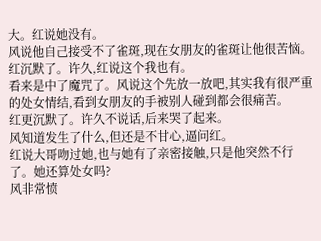大。红说她没有。
风说他自己接受不了雀斑,现在女朋友的雀斑让他很苦恼。红沉默了。许久,红说这个我也有。
看来是中了魔咒了。风说这个先放一放吧,其实我有很严重的处女情结,看到女朋友的手被别人碰到都会很痛苦。
红更沉默了。许久不说话,后来哭了起来。
风知道发生了什么,但还是不甘心,逼问红。
红说大哥吻过她,也与她有了亲密接触,只是他突然不行了。她还算处女吗?
风非常愤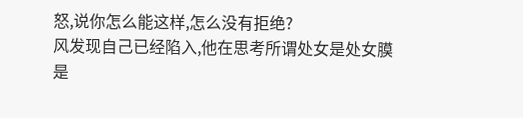怒,说你怎么能这样,怎么没有拒绝?
风发现自己已经陷入,他在思考所谓处女是处女膜是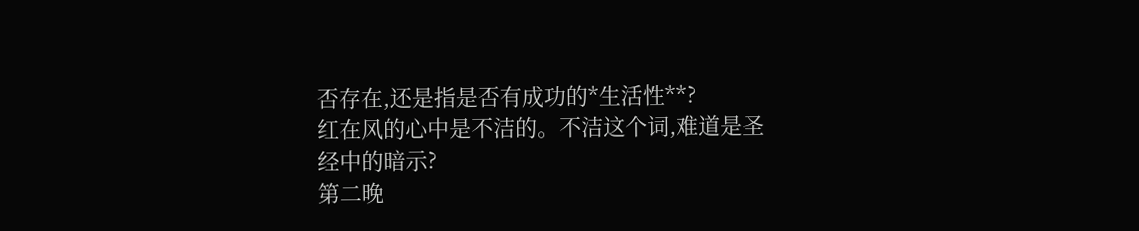否存在,还是指是否有成功的*生活性**?
红在风的心中是不洁的。不洁这个词,难道是圣经中的暗示?
第二晚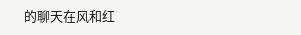的聊天在风和红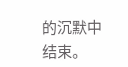的沉默中结束。